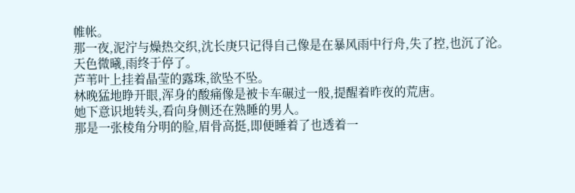帷帐。
那一夜,泥泞与燥热交织,沈长庚只记得自己像是在暴风雨中行舟,失了控,也沉了沦。
天色微曦,雨终于停了。
芦苇叶上挂着晶莹的露珠,欲坠不坠。
林晚猛地睁开眼,浑身的酸痛像是被卡车碾过一般,提醒着昨夜的荒唐。
她下意识地转头,看向身侧还在熟睡的男人。
那是一张棱角分明的脸,眉骨高挺,即便睡着了也透着一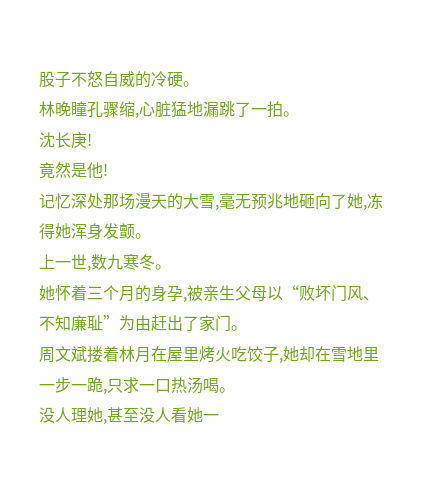股子不怒自威的冷硬。
林晚瞳孔骤缩,心脏猛地漏跳了一拍。
沈长庚!
竟然是他!
记忆深处那场漫天的大雪,毫无预兆地砸向了她,冻得她浑身发颤。
上一世,数九寒冬。
她怀着三个月的身孕,被亲生父母以“败坏门风、不知廉耻”为由赶出了家门。
周文斌搂着林月在屋里烤火吃饺子,她却在雪地里一步一跪,只求一口热汤喝。
没人理她,甚至没人看她一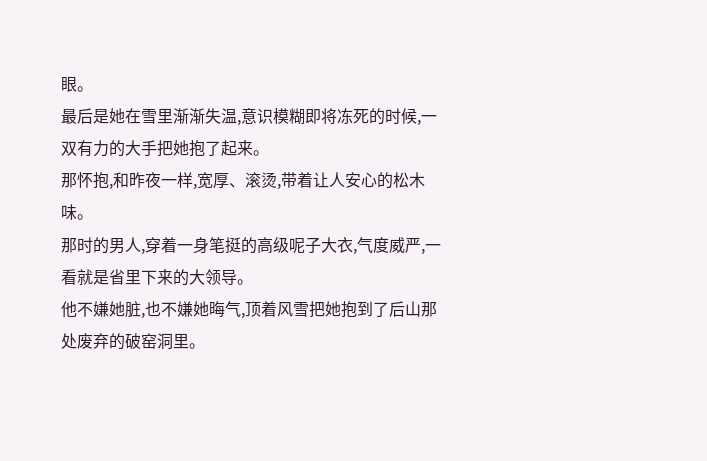眼。
最后是她在雪里渐渐失温,意识模糊即将冻死的时候,一双有力的大手把她抱了起来。
那怀抱,和昨夜一样,宽厚、滚烫,带着让人安心的松木味。
那时的男人,穿着一身笔挺的高级呢子大衣,气度威严,一看就是省里下来的大领导。
他不嫌她脏,也不嫌她晦气,顶着风雪把她抱到了后山那处废弃的破窑洞里。